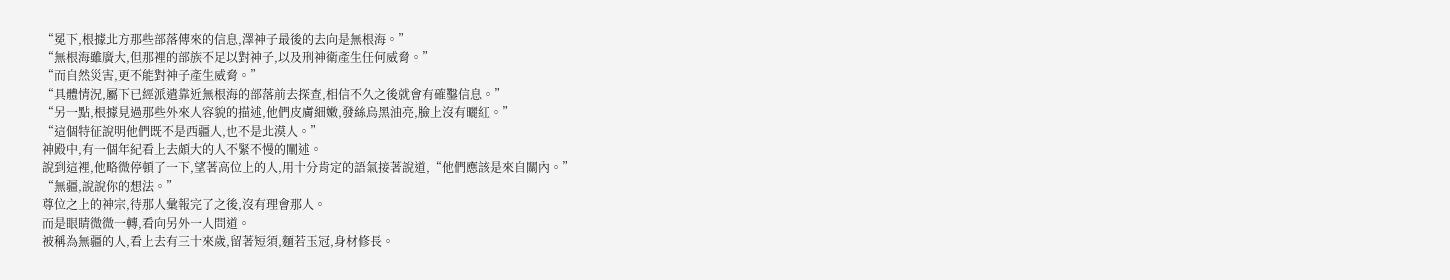“冕下,根據北方那些部落傳來的信息,澤神子最後的去向是無根海。”
“無根海雖廣大,但那裡的部族不足以對神子,以及刑神衛產生任何威脅。”
“而自然災害,更不能對神子產生威脅。”
“具體情況,屬下已經派遣靠近無根海的部落前去探查,相信不久之後就會有確鑿信息。”
“另一點,根據見過那些外來人容貌的描述,他們皮膚細嫩,發絲烏黑油亮,臉上沒有曬紅。”
“這個特征說明他們既不是西疆人,也不是北漠人。”
神殿中,有一個年紀看上去頗大的人不緊不慢的闡述。
說到這裡,他略微停頓了一下,望著高位上的人,用十分肯定的語氣接著說道,“他們應該是來自關內。”
“無疆,說說你的想法。”
尊位之上的神宗,待那人彙報完了之後,沒有理會那人。
而是眼睛微微一轉,看向另外一人問道。
被稱為無疆的人,看上去有三十來歲,留著短須,麵若玉冠,身材修長。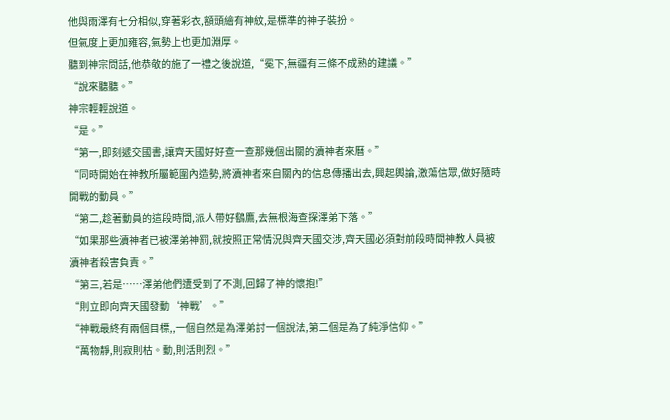他與雨澤有七分相似,穿著彩衣,額頭繪有神紋,是標準的神子裝扮。
但氣度上更加雍容,氣勢上也更加淵厚。
聽到神宗問話,他恭敬的施了一禮之後說道,“冕下,無疆有三條不成熟的建議。”
“說來聽聽。”
神宗輕輕說道。
“是。”
“第一,即刻遞交國書,讓齊天國好好查一查那幾個出關的瀆神者來曆。”
“同時開始在神教所屬範圍內造勢,將瀆神者來自關內的信息傳播出去,興起輿論,激蕩信眾,做好隨時開戰的動員。”
“第二,趁著動員的這段時間,派人帶好鷂鷹,去無根海查探澤弟下落。”
“如果那些瀆神者已被澤弟神罰,就按照正常情況與齊天國交涉,齊天國必須對前段時間神教人員被瀆神者殺害負責。”
“第三,若是……澤弟他們遭受到了不測,回歸了神的懷抱!”
“則立即向齊天國發動‘神戰’。”
“神戰最終有兩個目標,,一個自然是為澤弟討一個說法,第二個是為了純淨信仰。”
“萬物靜,則寂則枯。動,則活則烈。”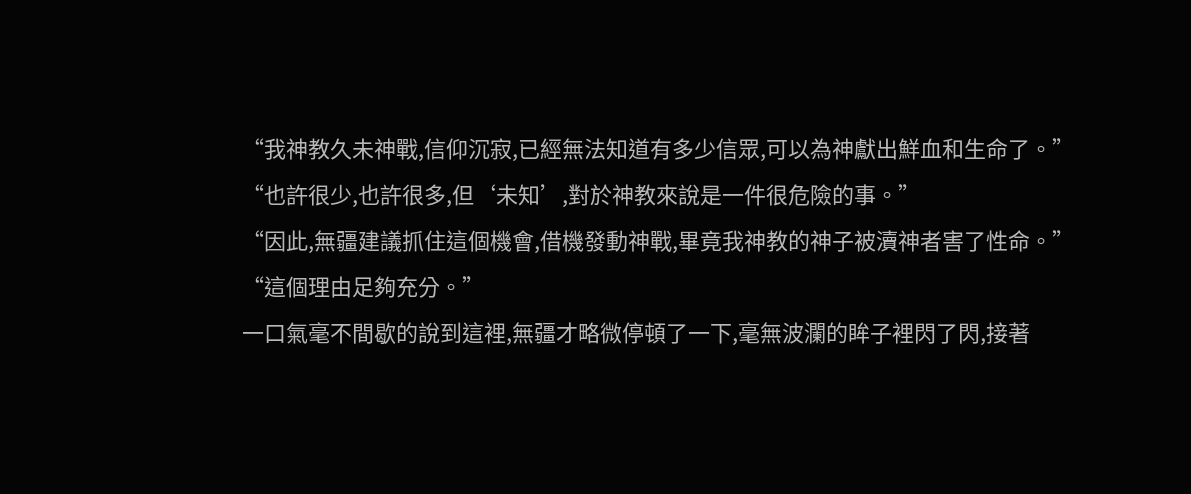“我神教久未神戰,信仰沉寂,已經無法知道有多少信眾,可以為神獻出鮮血和生命了。”
“也許很少,也許很多,但‘未知’,對於神教來說是一件很危險的事。”
“因此,無疆建議抓住這個機會,借機發動神戰,畢竟我神教的神子被瀆神者害了性命。”
“這個理由足夠充分。”
一口氣毫不間歇的說到這裡,無疆才略微停頓了一下,毫無波瀾的眸子裡閃了閃,接著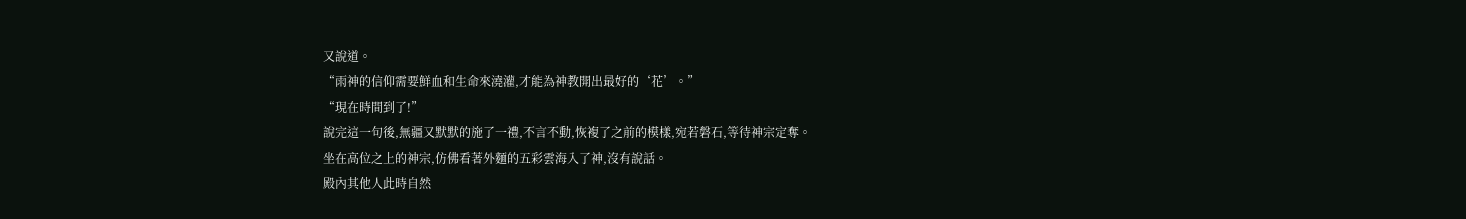又說道。
“雨神的信仰需要鮮血和生命來澆灌,才能為神教開出最好的‘花’。”
“現在時間到了!”
說完這一句後,無疆又默默的施了一禮,不言不動,恢複了之前的模樣,宛若磐石,等待神宗定奪。
坐在高位之上的神宗,仿佛看著外麵的五彩雲海入了神,沒有說話。
殿內其他人此時自然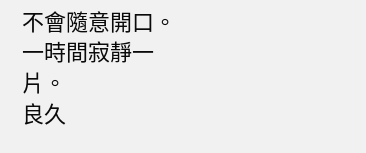不會隨意開口。
一時間寂靜一片。
良久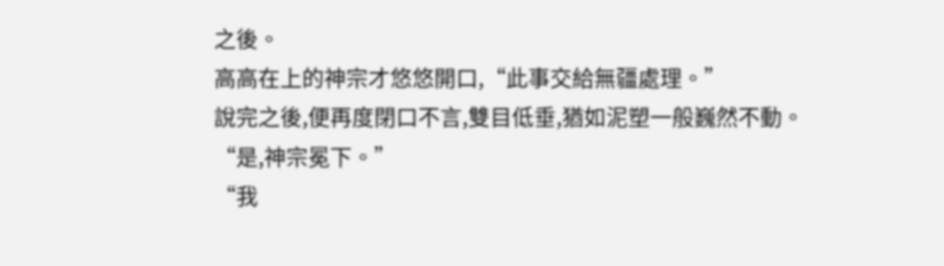之後。
高高在上的神宗才悠悠開口,“此事交給無疆處理。”
說完之後,便再度閉口不言,雙目低垂,猶如泥塑一般巍然不動。
“是,神宗冕下。”
“我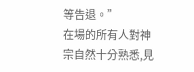等告退。”
在場的所有人對神宗自然十分熟悉,見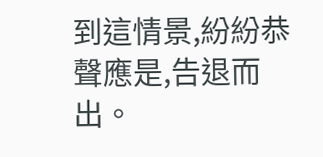到這情景,紛紛恭聲應是,告退而出。